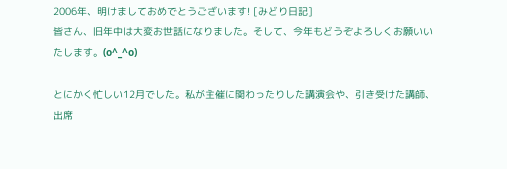2006年、明けましておめでとうございます! [みどり日記]
皆さん、旧年中は大変お世話になりました。そして、今年もどうぞよろしくお願いいたします。(o^_^o)

とにかく忙しい12月でした。私が主催に関わったりした講演会や、引き受けた講師、出席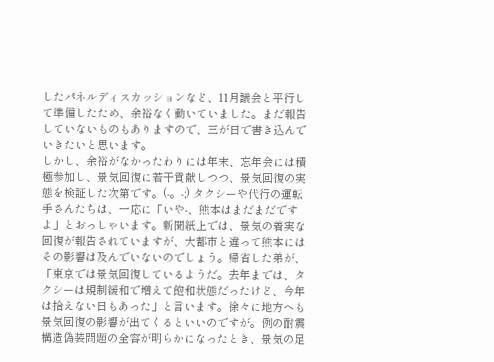したパネルディスカッションなど、11月議会と平行して準備したため、余裕なく動いていました。まだ報告していないものもありますので、三が日で書き込んでいきたいと思います。
しかし、余裕がなかったわりには年末、忘年会には積極参加し、景気回復に若干貢献しつつ、景気回復の実態を検証した次第です。(-。-;) タクシーや代行の運転手さんたちは、一応に「いや-、熊本はまだまだですよ」とおっしゃいます。新聞紙上では、景気の着実な回復が報告されていますが、大都市と違って熊本にはその影響は及んでいないのでしょう。帰省した弟が、「東京では景気回復しているようだ。去年までは、タクシーは規制緩和で増えて飽和状態だったけど、今年は拾えない日もあった」と言います。徐々に地方へも景気回復の影響が出てくるといいのですが。例の耐震構造偽装問題の全容が明らかになったとき、景気の足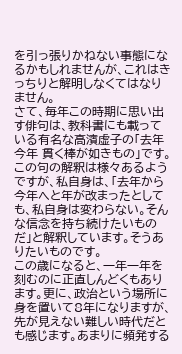を引っ張りかねない事態になるかもしれませんが、これはきっちりと解明しなくてはなりません。
さて、毎年この時期に思い出す俳句は、教科書にも載っている有名な高濱虚子の「去年今年 貫く棒が如きもの」です。この句の解釈は様々あるようですが、私自身は、「去年から今年へと年が改まったとしても、私自身は変わらない。そんな信念を持ち続けたいものだ」と解釈しています。そうありたいものです。
この歳になると、一年一年を刻むのに正直しんどくもあります。更に、政治という場所に身を置いて8年になりますが、先が見えない難しい時代だとも感じます。あまりに頻発する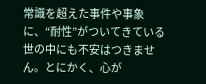常識を超えた事件や事象に、“耐性”がついてきている世の中にも不安はつきません。とにかく、心が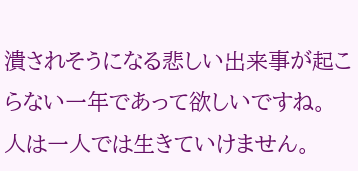潰されそうになる悲しい出来事が起こらない一年であって欲しいですね。
人は一人では生きていけません。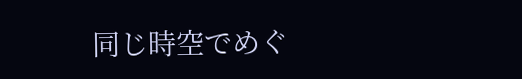同じ時空でめぐ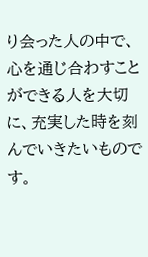り会った人の中で、心を通じ合わすことができる人を大切に、充実した時を刻んでいきたいものです。